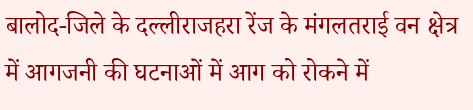बालोद-जिले के दल्लीराजहरा रेंज के मंगलतराई वन क्षेत्र में आगजनी की घटनाओं में आग को रोकने में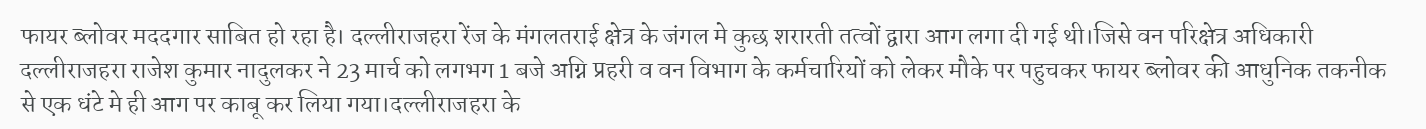फायर ब्लोवर मददगार साबित हो रहा है। दल्लीराजहरा रेंज के मंगलतराई क्षेत्र के जंगल मे कुछ शरारती तत्वों द्वारा आग लगा दी गई थी।जिसे वन परिक्षेत्र अधिकारी दल्लीराजहरा राजेश कुमार नादुलकर ने 23 मार्च को लगभग 1 बजे अग्नि प्रहरी व वन विभाग के कर्मचारियों को लेकर मौके पर पहुचकर फायर ब्लोवर की आधुनिक तकनीक से एक धंटे मे ही आग पर काबू कर लिया गया।दल्लीराजहरा के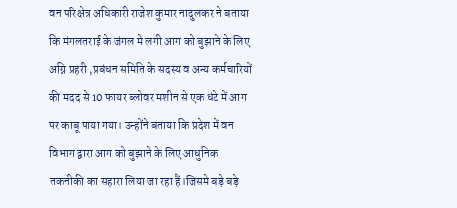वन परिक्षेत्र अधिकारी राजेश कुमार नादुलकर ने बताया कि मंगलतराई के जंगल मे लगी आग को बुझाने के लिए अग्नि प्रहरी ,प्रबंधन समिति के सदस्य व अन्य कर्मचारियों की मदद से 10 फायर ब्लोवर मशीन से एक धंटे में आग पर काबू पाया गया। उन्होंने बताया कि प्रदेश में वन विभाग द्वारा आग को बुझाने के लिए आधुनिक तकनीकी का सहारा लिया जा रहा हैं।जिसमे बड़े बड़े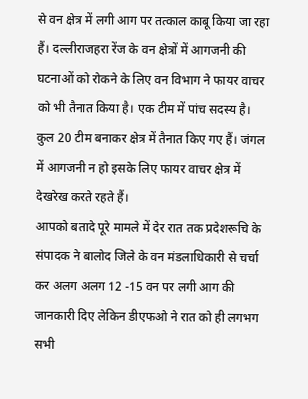से वन क्षेत्र में लगी आग पर तत्काल काबू किया जा रहा हैं। दल्लीराजहरा रेंज के वन क्षेत्रों में आगजनी की घटनाओं को रोकने के लिए वन विभाग ने फायर वाचर को भी तैनात किया है। एक टीम में पांच सदस्य है। कुल 20 टीम बनाकर क्षेत्र में तैनात किए गए हैं। जंगल में आगजनी न हो इसके लिए फायर वाचर क्षेत्र में देखरेख करते रहते हैं।
आपको बतादे पूरे मामले में देर रात तक प्रदेशरूचि के संपादक ने बालोद जिले के वन मंडलाधिकारी से चर्चा कर अलग अलग 12 -15 वन पर लगी आग की जानकारी दिए लेकिन डीएफओ ने रात को ही लगभग सभी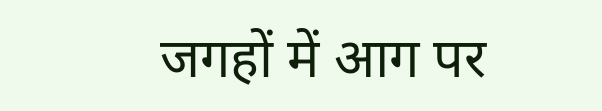जगहों में आग पर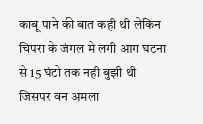काबू पाने की बात कही थी लेकिन चिपरा के जंगल मे लगी आग घटना से 15 घंटो तक नही बुझी थी जिसपर वन अमला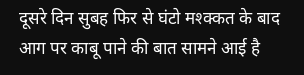दूसरे दिन सुबह फिर से घंटो मश्क्कत के बाद आग पर काबू पाने की बात सामने आई है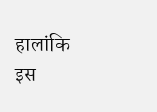हालांकि इस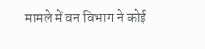मामले में वन विभाग ने कोई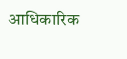आधिकारिक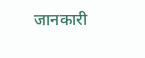जानकारी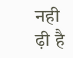नही ढ़ी है